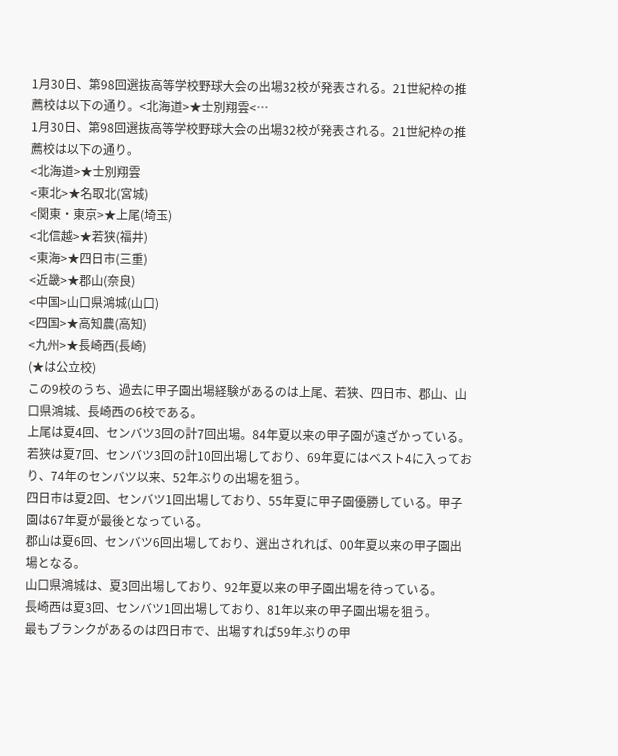1月30日、第98回選抜高等学校野球大会の出場32校が発表される。21世紀枠の推薦校は以下の通り。<北海道>★士別翔雲<…
1月30日、第98回選抜高等学校野球大会の出場32校が発表される。21世紀枠の推薦校は以下の通り。
<北海道>★士別翔雲
<東北>★名取北(宮城)
<関東・東京>★上尾(埼玉)
<北信越>★若狭(福井)
<東海>★四日市(三重)
<近畿>★郡山(奈良)
<中国>山口県鴻城(山口)
<四国>★高知農(高知)
<九州>★長崎西(長崎)
(★は公立校)
この9校のうち、過去に甲子園出場経験があるのは上尾、若狭、四日市、郡山、山口県鴻城、長崎西の6校である。
上尾は夏4回、センバツ3回の計7回出場。84年夏以来の甲子園が遠ざかっている。
若狭は夏7回、センバツ3回の計10回出場しており、69年夏にはベスト4に入っており、74年のセンバツ以来、52年ぶりの出場を狙う。
四日市は夏2回、センバツ1回出場しており、55年夏に甲子園優勝している。甲子園は67年夏が最後となっている。
郡山は夏6回、センバツ6回出場しており、選出されれば、00年夏以来の甲子園出場となる。
山口県鴻城は、夏3回出場しており、92年夏以来の甲子園出場を待っている。
長崎西は夏3回、センバツ1回出場しており、81年以来の甲子園出場を狙う。
最もブランクがあるのは四日市で、出場すれば59年ぶりの甲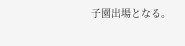子園出場となる。